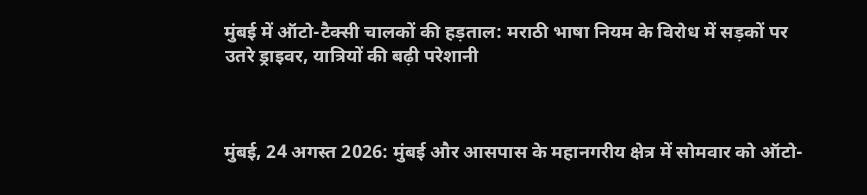मुंबई में ऑटो-टैक्सी चालकों की हड़ताल: मराठी भाषा नियम के विरोध में सड़कों पर उतरे ड्राइवर, यात्रियों की बढ़ी परेशानी



मुंबई, 24 अगस्त 2026: मुंबई और आसपास के महानगरीय क्षेत्र में सोमवार को ऑटो-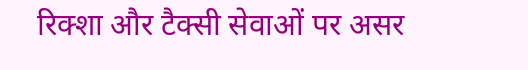रिक्शा और टैक्सी सेवाओं पर असर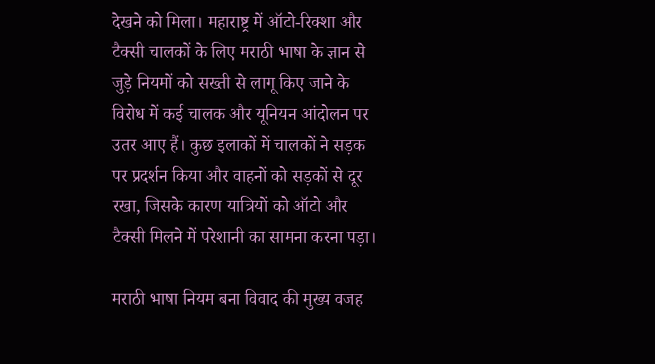देखने को मिला। महाराष्ट्र में ऑटो-रिक्शा और टैक्सी चालकों के लिए मराठी भाषा के ज्ञान से जुड़े नियमों को सख्ती से लागू किए जाने के विरोध में कई चालक और यूनियन आंदोलन पर उतर आए हैं। कुछ इलाकों में चालकों ने सड़क पर प्रदर्शन किया और वाहनों को सड़कों से दूर रखा, जिसके कारण यात्रियों को ऑटो और टैक्सी मिलने में परेशानी का सामना करना पड़ा।

मराठी भाषा नियम बना विवाद की मुख्य वजह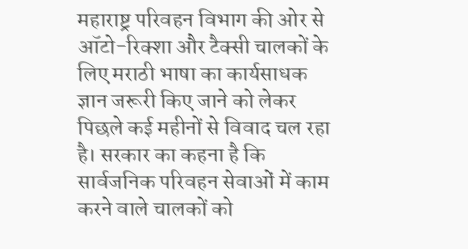महाराष्ट्र परिवहन विभाग की ओर से ऑटो-रिक्शा और टैक्सी चालकों के लिए मराठी भाषा का कार्यसाधक ज्ञान जरूरी किए जाने को लेकर पिछले कई महीनों से विवाद चल रहा है। सरकार का कहना है कि सार्वजनिक परिवहन सेवाओं में काम करने वाले चालकों को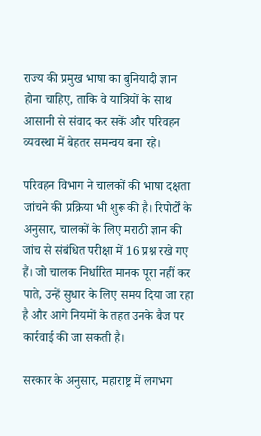राज्य की प्रमुख भाषा का बुनियादी ज्ञान होना चाहिए, ताकि वे यात्रियों के साथ आसानी से संवाद कर सकें और परिवहन व्यवस्था में बेहतर समन्वय बना रहे।

परिवहन विभाग ने चालकों की भाषा दक्षता जांचने की प्रक्रिया भी शुरू की है। रिपोर्टों के अनुसार, चालकों के लिए मराठी ज्ञान की जांच से संबंधित परीक्षा में 16 प्रश्न रखे गए हैं। जो चालक निर्धारित मानक पूरा नहीं कर पाते, उन्हें सुधार के लिए समय दिया जा रहा है और आगे नियमों के तहत उनके बैज पर कार्रवाई की जा सकती है।

सरकार के अनुसार, महाराष्ट्र में लगभग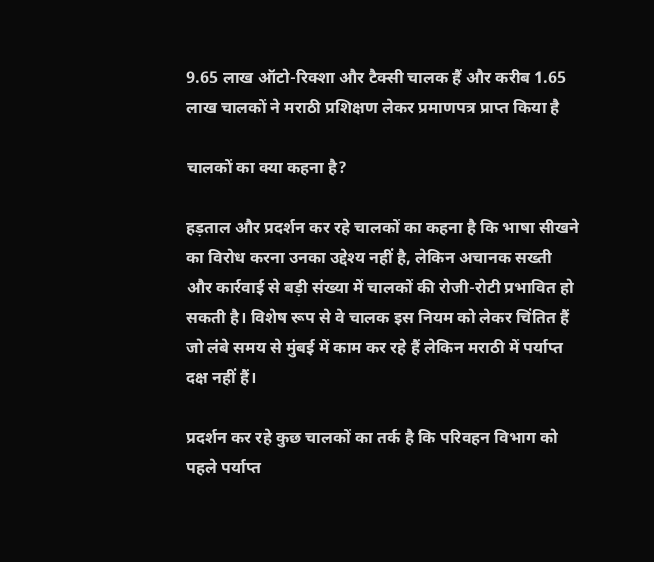9.65 लाख ऑटो-रिक्शा और टैक्सी चालक हैं और करीब 1.65 लाख चालकों ने मराठी प्रशिक्षण लेकर प्रमाणपत्र प्राप्त किया है

चालकों का क्या कहना है?

हड़ताल और प्रदर्शन कर रहे चालकों का कहना है कि भाषा सीखने का विरोध करना उनका उद्देश्य नहीं है, लेकिन अचानक सख्ती और कार्रवाई से बड़ी संख्या में चालकों की रोजी-रोटी प्रभावित हो सकती है। विशेष रूप से वे चालक इस नियम को लेकर चिंतित हैं जो लंबे समय से मुंबई में काम कर रहे हैं लेकिन मराठी में पर्याप्त दक्ष नहीं हैं।

प्रदर्शन कर रहे कुछ चालकों का तर्क है कि परिवहन विभाग को पहले पर्याप्त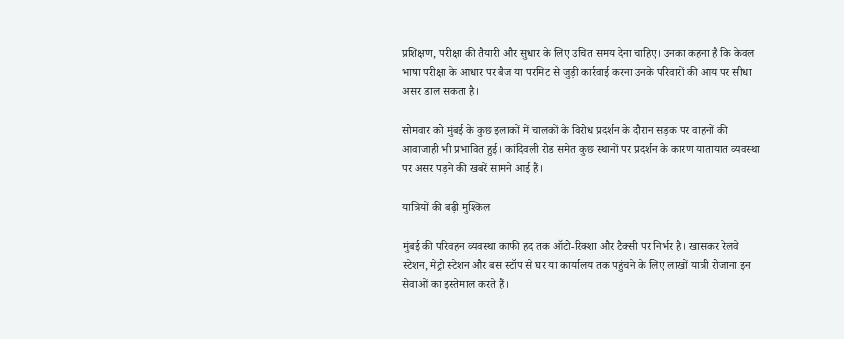प्रशिक्षण, परीक्षा की तैयारी और सुधार के लिए उचित समय देना चाहिए। उनका कहना है कि केवल भाषा परीक्षा के आधार पर बैज या परमिट से जुड़ी कार्रवाई करना उनके परिवारों की आय पर सीधा असर डाल सकता है।

सोमवार को मुंबई के कुछ इलाकों में चालकों के विरोध प्रदर्शन के दौरान सड़क पर वाहनों की आवाजाही भी प्रभावित हुई। कांदिवली रोड समेत कुछ स्थानों पर प्रदर्शन के कारण यातायात व्यवस्था पर असर पड़ने की खबरें सामने आई हैं।

यात्रियों की बढ़ी मुश्किल

मुंबई की परिवहन व्यवस्था काफी हद तक ऑटो-रिक्शा और टैक्सी पर निर्भर है। खासकर रेलवे स्टेशन, मेट्रो स्टेशन और बस स्टॉप से घर या कार्यालय तक पहुंचने के लिए लाखों यात्री रोजाना इन सेवाओं का इस्तेमाल करते हैं।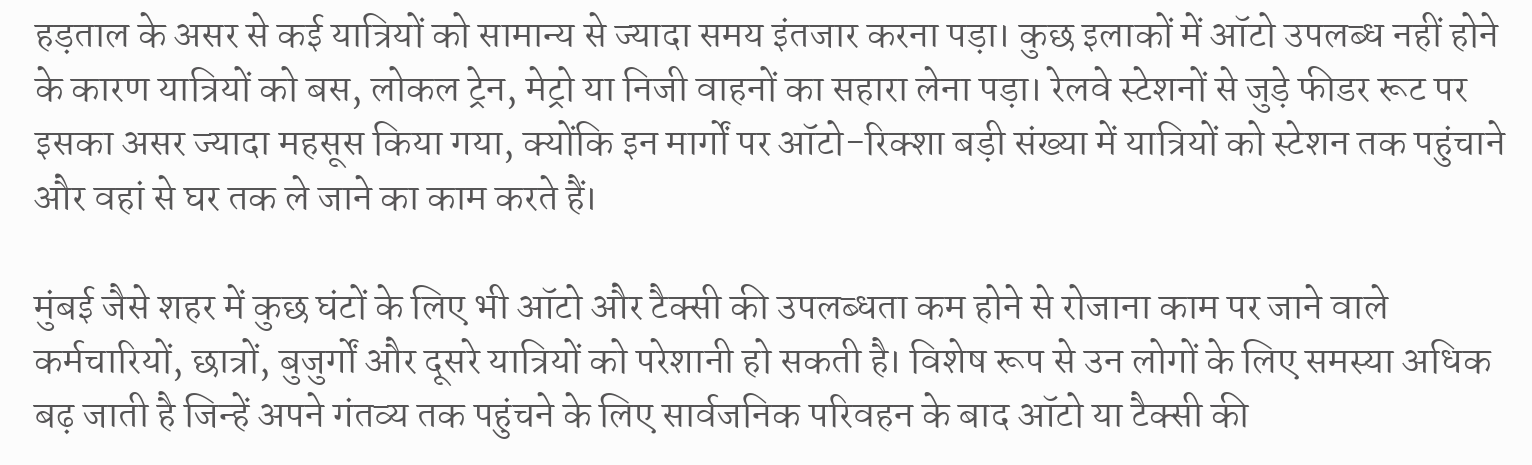हड़ताल के असर से कई यात्रियों को सामान्य से ज्यादा समय इंतजार करना पड़ा। कुछ इलाकों में ऑटो उपलब्ध नहीं होने के कारण यात्रियों को बस, लोकल ट्रेन, मेट्रो या निजी वाहनों का सहारा लेना पड़ा। रेलवे स्टेशनों से जुड़े फीडर रूट पर इसका असर ज्यादा महसूस किया गया, क्योंकि इन मार्गों पर ऑटो-रिक्शा बड़ी संख्या में यात्रियों को स्टेशन तक पहुंचाने और वहां से घर तक ले जाने का काम करते हैं।

मुंबई जैसे शहर में कुछ घंटों के लिए भी ऑटो और टैक्सी की उपलब्धता कम होने से रोजाना काम पर जाने वाले कर्मचारियों, छात्रों, बुजुर्गों और दूसरे यात्रियों को परेशानी हो सकती है। विशेष रूप से उन लोगों के लिए समस्या अधिक बढ़ जाती है जिन्हें अपने गंतव्य तक पहुंचने के लिए सार्वजनिक परिवहन के बाद ऑटो या टैक्सी की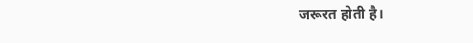जरूरत होती है।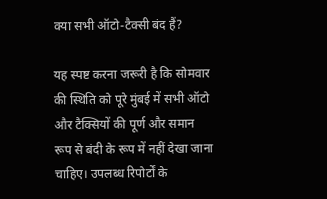क्या सभी ऑटो-टैक्सी बंद हैं?

यह स्पष्ट करना जरूरी है कि सोमवार की स्थिति को पूरे मुंबई में सभी ऑटो और टैक्सियों की पूर्ण और समान रूप से बंदी के रूप में नहीं देखा जाना चाहिए। उपलब्ध रिपोर्टों के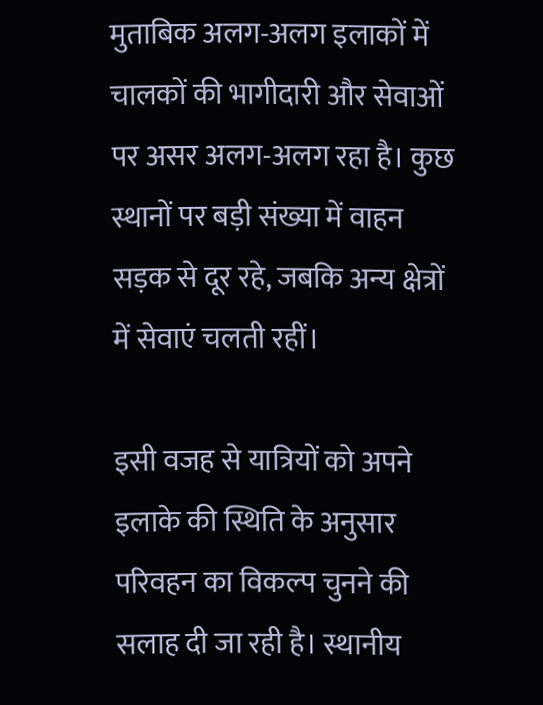मुताबिक अलग-अलग इलाकों में चालकों की भागीदारी और सेवाओं पर असर अलग-अलग रहा है। कुछ स्थानों पर बड़ी संख्या में वाहन सड़क से दूर रहे, जबकि अन्य क्षेत्रों में सेवाएं चलती रहीं।

इसी वजह से यात्रियों को अपने इलाके की स्थिति के अनुसार परिवहन का विकल्प चुनने की सलाह दी जा रही है। स्थानीय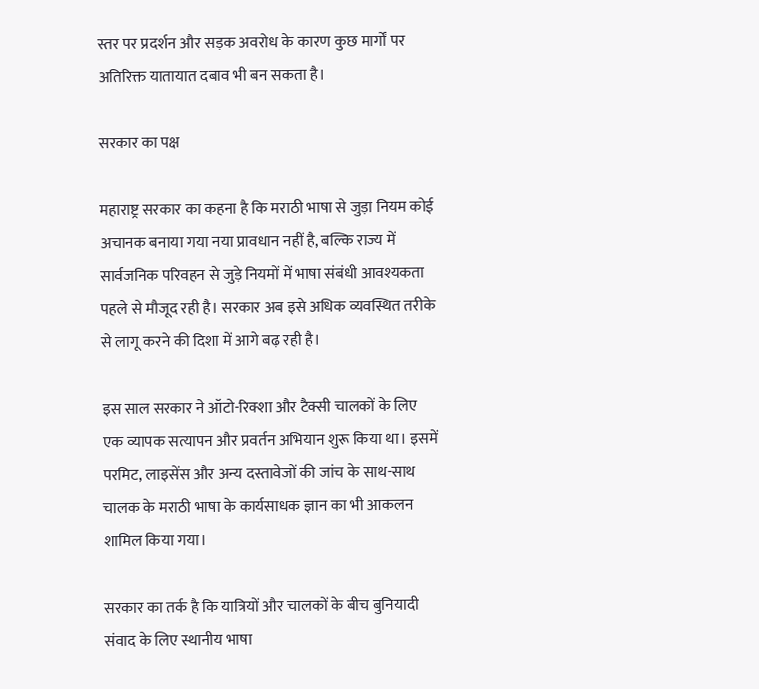स्तर पर प्रदर्शन और सड़क अवरोध के कारण कुछ मार्गों पर अतिरिक्त यातायात दबाव भी बन सकता है।

सरकार का पक्ष

महाराष्ट्र सरकार का कहना है कि मराठी भाषा से जुड़ा नियम कोई अचानक बनाया गया नया प्रावधान नहीं है, बल्कि राज्य में सार्वजनिक परिवहन से जुड़े नियमों में भाषा संबंधी आवश्यकता पहले से मौजूद रही है। सरकार अब इसे अधिक व्यवस्थित तरीके से लागू करने की दिशा में आगे बढ़ रही है।

इस साल सरकार ने ऑटो-रिक्शा और टैक्सी चालकों के लिए एक व्यापक सत्यापन और प्रवर्तन अभियान शुरू किया था। इसमें परमिट, लाइसेंस और अन्य दस्तावेजों की जांच के साथ-साथ चालक के मराठी भाषा के कार्यसाधक ज्ञान का भी आकलन शामिल किया गया।

सरकार का तर्क है कि यात्रियों और चालकों के बीच बुनियादी संवाद के लिए स्थानीय भाषा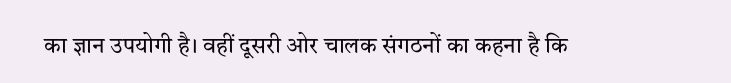का ज्ञान उपयोगी है। वहीं दूसरी ओर चालक संगठनों का कहना है कि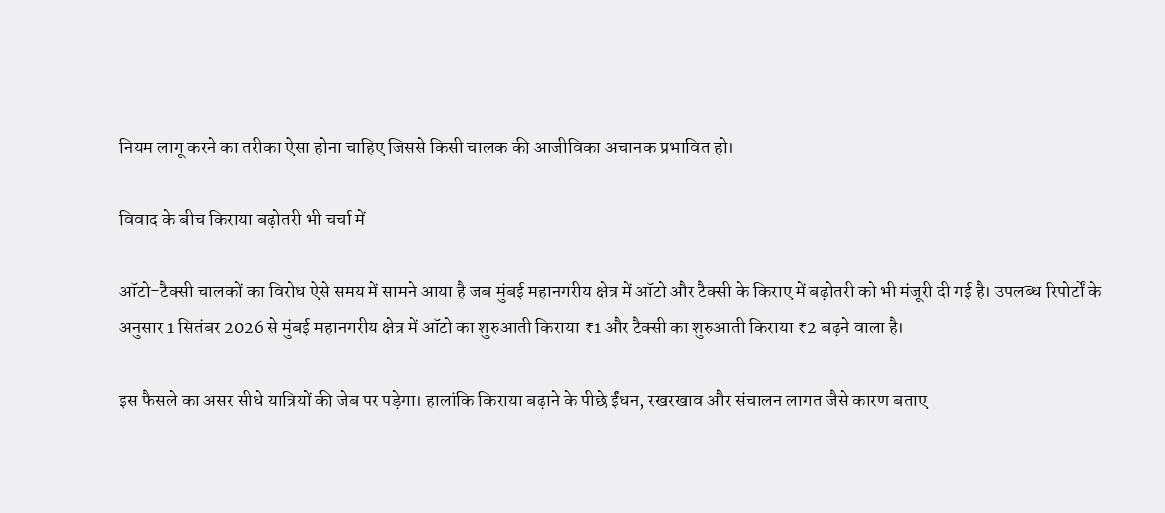नियम लागू करने का तरीका ऐसा होना चाहिए जिससे किसी चालक की आजीविका अचानक प्रभावित हो।

विवाद के बीच किराया बढ़ोतरी भी चर्चा में

ऑटो-टैक्सी चालकों का विरोध ऐसे समय में सामने आया है जब मुंबई महानगरीय क्षेत्र में ऑटो और टैक्सी के किराए में बढ़ोतरी को भी मंजूरी दी गई है। उपलब्ध रिपोर्टों के अनुसार 1 सितंबर 2026 से मुंबई महानगरीय क्षेत्र में ऑटो का शुरुआती किराया ₹1 और टैक्सी का शुरुआती किराया ₹2 बढ़ने वाला है।

इस फैसले का असर सीधे यात्रियों की जेब पर पड़ेगा। हालांकि किराया बढ़ाने के पीछे ईंधन, रखरखाव और संचालन लागत जैसे कारण बताए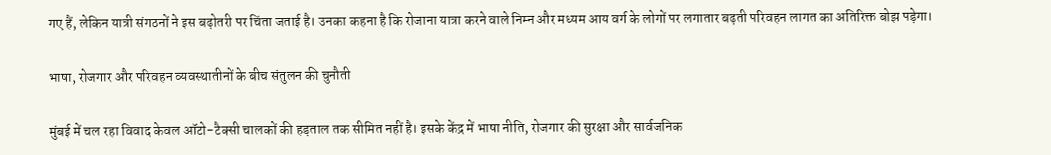गए हैं, लेकिन यात्री संगठनों ने इस बढ़ोतरी पर चिंता जताई है। उनका कहना है कि रोजाना यात्रा करने वाले निम्न और मध्यम आय वर्ग के लोगों पर लगातार बढ़ती परिवहन लागत का अतिरिक्त बोझ पड़ेगा।

भाषा, रोजगार और परिवहन व्यवस्थातीनों के बीच संतुलन की चुनौती

मुंबई में चल रहा विवाद केवल ऑटो-टैक्सी चालकों की हड़ताल तक सीमित नहीं है। इसके केंद्र में भाषा नीति, रोजगार की सुरक्षा और सार्वजनिक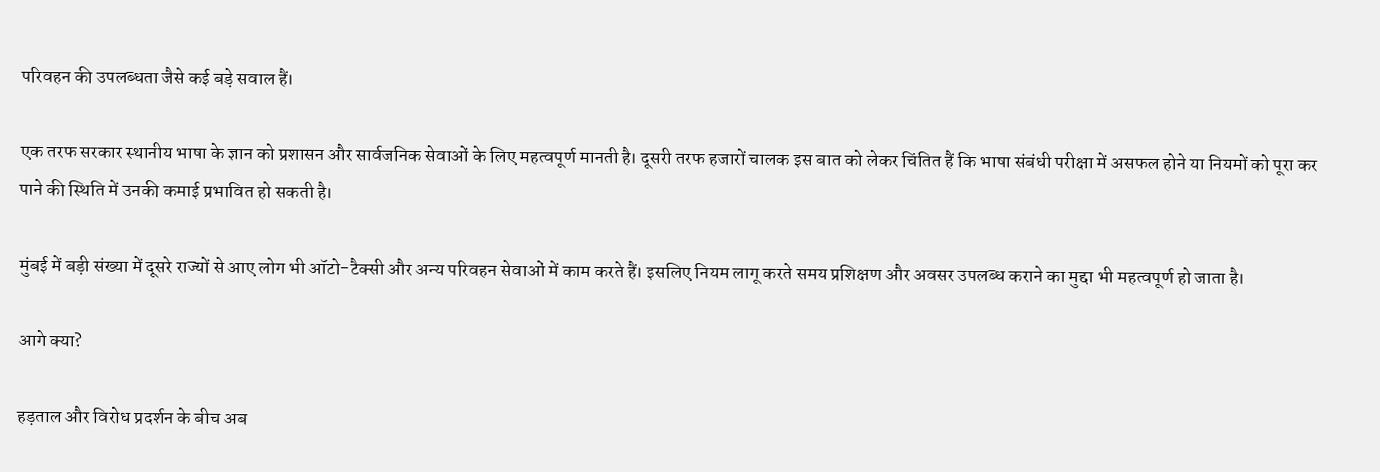परिवहन की उपलब्धता जैसे कई बड़े सवाल हैं।

एक तरफ सरकार स्थानीय भाषा के ज्ञान को प्रशासन और सार्वजनिक सेवाओं के लिए महत्वपूर्ण मानती है। दूसरी तरफ हजारों चालक इस बात को लेकर चिंतित हैं कि भाषा संबंधी परीक्षा में असफल होने या नियमों को पूरा कर पाने की स्थिति में उनकी कमाई प्रभावित हो सकती है।

मुंबई में बड़ी संख्या में दूसरे राज्यों से आए लोग भी ऑटो-टैक्सी और अन्य परिवहन सेवाओं में काम करते हैं। इसलिए नियम लागू करते समय प्रशिक्षण और अवसर उपलब्ध कराने का मुद्दा भी महत्वपूर्ण हो जाता है।

आगे क्या?

हड़ताल और विरोध प्रदर्शन के बीच अब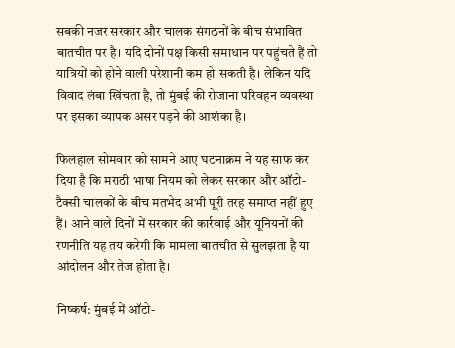सबकी नजर सरकार और चालक संगठनों के बीच संभावित बातचीत पर है। यदि दोनों पक्ष किसी समाधान पर पहुंचते हैं तो यात्रियों को होने वाली परेशानी कम हो सकती है। लेकिन यदि विवाद लंबा खिंचता है, तो मुंबई की रोजाना परिवहन व्यवस्था पर इसका व्यापक असर पड़ने की आशंका है।

फिलहाल सोमवार को सामने आए घटनाक्रम ने यह साफ कर दिया है कि मराठी भाषा नियम को लेकर सरकार और ऑटो-टैक्सी चालकों के बीच मतभेद अभी पूरी तरह समाप्त नहीं हुए हैं। आने वाले दिनों में सरकार की कार्रवाई और यूनियनों की रणनीति यह तय करेगी कि मामला बातचीत से सुलझता है या आंदोलन और तेज होता है।

निष्कर्ष: मुंबई में ऑटो-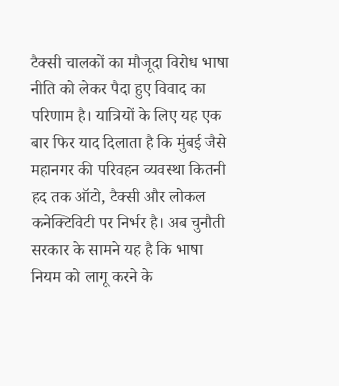टैक्सी चालकों का मौजूदा विरोध भाषा नीति को लेकर पैदा हुए विवाद का परिणाम है। यात्रियों के लिए यह एक बार फिर याद दिलाता है कि मुंबई जैसे महानगर की परिवहन व्यवस्था कितनी हद तक ऑटो, टैक्सी और लोकल कनेक्टिविटी पर निर्भर है। अब चुनौती सरकार के सामने यह है कि भाषा नियम को लागू करने के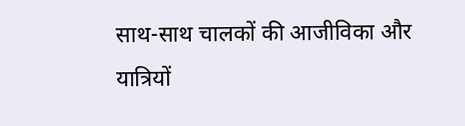साथ-साथ चालकों की आजीविका और यात्रियों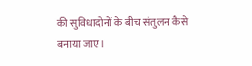की सुविधादोनों के बीच संतुलन कैसे बनाया जाए।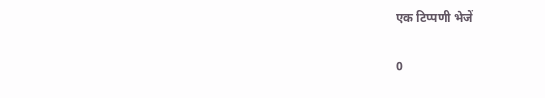एक टिप्पणी भेजें

0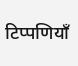टिप्पणियाँ